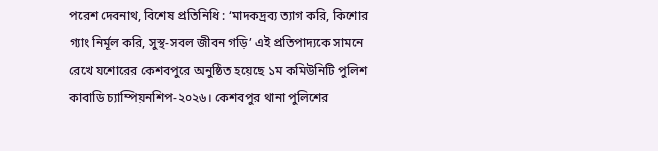পরেশ দেবনাথ, বিশেষ প্রতিনিধি : ‘মাদকদ্রব্য ত্যাগ করি, কিশোর গ্যাং নির্মূল করি, সুস্থ-সবল জীবন গড়ি’ এই প্রতিপাদ্যকে সামনে রেখে যশোরের কেশবপুরে অনুষ্ঠিত হয়েছে ১ম কমিউনিটি পুলিশ কাবাডি চ্যাম্পিয়নশিপ-২০২৬। কেশবপুর থানা পুলিশের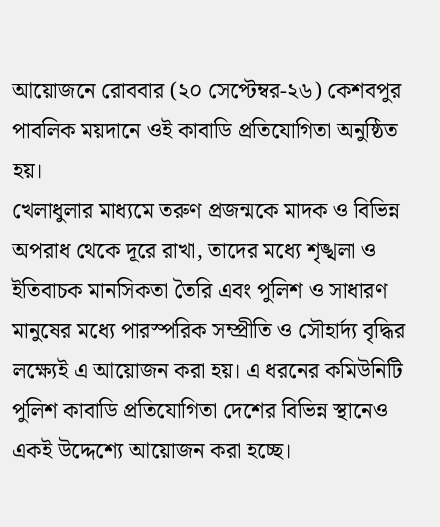আয়োজনে রোববার (২০ সেপ্টেম্বর-২৬) কেশবপুর পাবলিক ময়দানে ওই কাবাডি প্রতিযোগিতা অনুষ্ঠিত হয়।
খেলাধুলার মাধ্যমে তরুণ প্রজন্মকে মাদক ও বিভিন্ন অপরাধ থেকে দূরে রাখা, তাদের মধ্যে শৃঙ্খলা ও ইতিবাচক মানসিকতা তৈরি এবং পুলিশ ও সাধারণ মানুষের মধ্যে পারস্পরিক সম্প্রীতি ও সৌহার্দ্য বৃদ্ধির লক্ষ্যেই এ আয়োজন করা হয়। এ ধরনের কমিউনিটি পুলিশ কাবাডি প্রতিযোগিতা দেশের বিভিন্ন স্থানেও একই উদ্দেশ্যে আয়োজন করা হচ্ছে।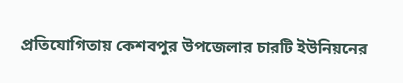প্রতিযোগিতায় কেশবপুর উপজেলার চারটি ইউনিয়নের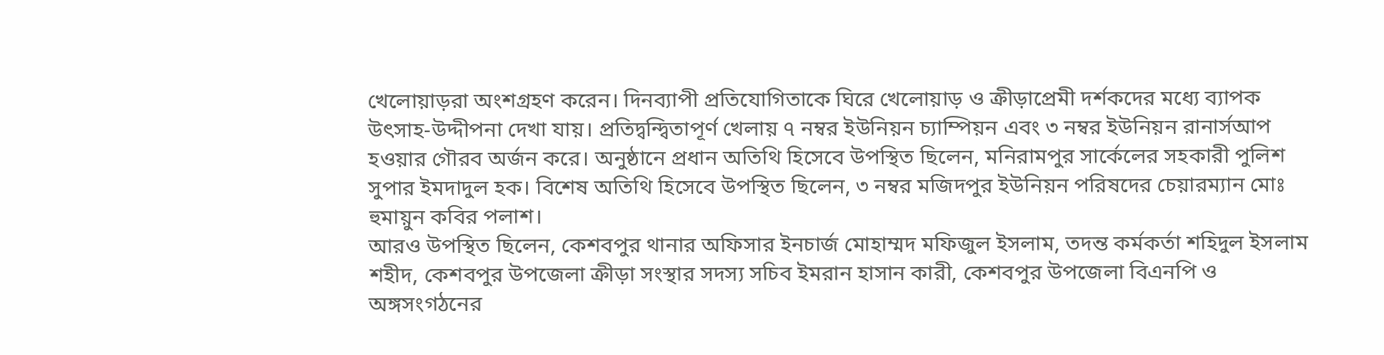খেলোয়াড়রা অংশগ্রহণ করেন। দিনব্যাপী প্রতিযোগিতাকে ঘিরে খেলোয়াড় ও ক্রীড়াপ্রেমী দর্শকদের মধ্যে ব্যাপক উৎসাহ-উদ্দীপনা দেখা যায়। প্রতিদ্বন্দ্বিতাপূর্ণ খেলায় ৭ নম্বর ইউনিয়ন চ্যাম্পিয়ন এবং ৩ নম্বর ইউনিয়ন রানার্সআপ হওয়ার গৌরব অর্জন করে। অনুষ্ঠানে প্রধান অতিথি হিসেবে উপস্থিত ছিলেন, মনিরামপুর সার্কেলের সহকারী পুলিশ সুপার ইমদাদুল হক। বিশেষ অতিথি হিসেবে উপস্থিত ছিলেন, ৩ নম্বর মজিদপুর ইউনিয়ন পরিষদের চেয়ারম্যান মোঃ হুমায়ুন কবির পলাশ।
আরও উপস্থিত ছিলেন, কেশবপুর থানার অফিসার ইনচার্জ মোহাম্মদ মফিজুল ইসলাম, তদন্ত কর্মকর্তা শহিদুল ইসলাম শহীদ, কেশবপুর উপজেলা ক্রীড়া সংস্থার সদস্য সচিব ইমরান হাসান কারী, কেশবপুর উপজেলা বিএনপি ও অঙ্গসংগঠনের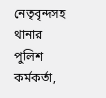নেতৃবৃন্দসহ থানার পুলিশ কর্মকর্তা,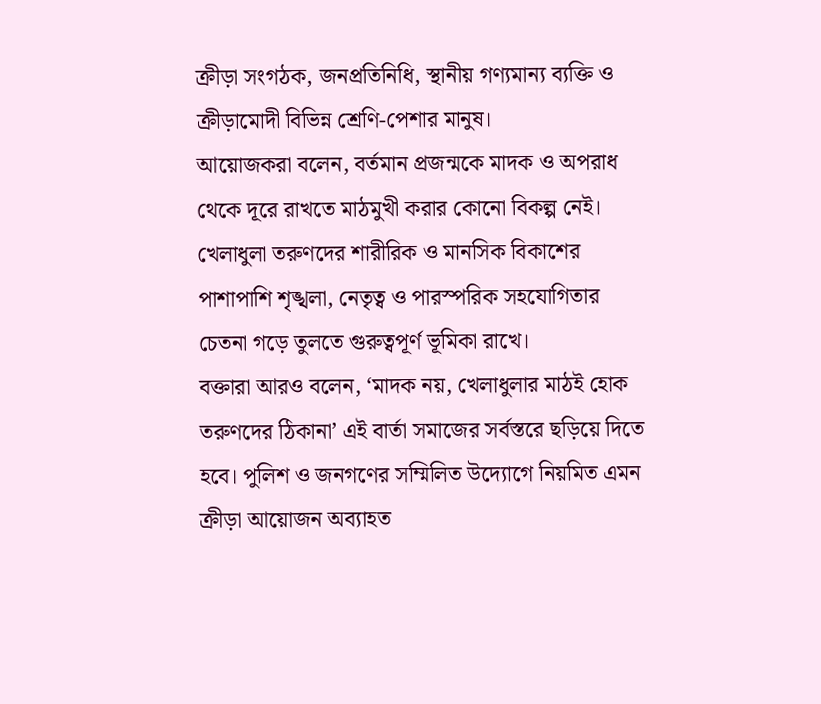ক্রীড়া সংগঠক, জনপ্রতিনিধি, স্থানীয় গণ্যমান্য ব্যক্তি ও ক্রীড়ামোদী বিভিন্ন শ্রেণি-পেশার মানুষ।
আয়োজকরা বলেন, বর্তমান প্রজন্মকে মাদক ও অপরাধ থেকে দূরে রাখতে মাঠমুখী করার কোনো বিকল্প নেই। খেলাধুলা তরুণদের শারীরিক ও মানসিক বিকাশের পাশাপাশি শৃঙ্খলা, নেতৃত্ব ও পারস্পরিক সহযোগিতার চেতনা গড়ে তুলতে গুরুত্বপূর্ণ ভূমিকা রাখে।
বক্তারা আরও বলেন, ‘মাদক নয়, খেলাধুলার মাঠই হোক তরুণদের ঠিকানা’ এই বার্তা সমাজের সর্বস্তরে ছড়িয়ে দিতে হবে। পুলিশ ও জনগণের সম্মিলিত উদ্যোগে নিয়মিত এমন ক্রীড়া আয়োজন অব্যাহত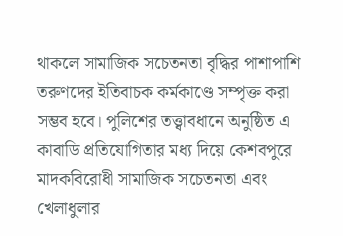থাকলে সামাজিক সচেতনতা বৃদ্ধির পাশাপাশি তরুণদের ইতিবাচক কর্মকাণ্ডে সম্পৃক্ত করা সম্ভব হবে। পুলিশের তত্ত্বাবধানে অনুষ্ঠিত এ কাবাডি প্রতিযোগিতার মধ্য দিয়ে কেশবপুরে মাদকবিরোধী সামাজিক সচেতনতা এবং খেলাধুলার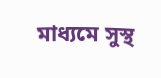মাধ্যমে সুস্থ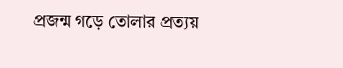প্রজন্ম গড়ে তোলার প্রত্যয়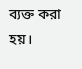ব্যক্ত করা হয়।